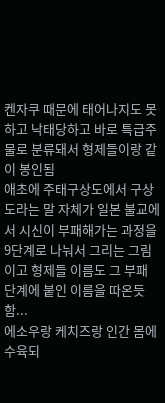켄자쿠 때문에 태어나지도 못하고 낙태당하고 바로 특급주물로 분류돼서 형제들이랑 같이 봉인됨
애초에 주태구상도에서 구상도라는 말 자체가 일본 불교에서 시신이 부패해가는 과정을 9단계로 나눠서 그리는 그림이고 형제들 이름도 그 부패 단계에 붙인 이름을 따온듯함...
에소우랑 케치즈랑 인간 몸에 수육되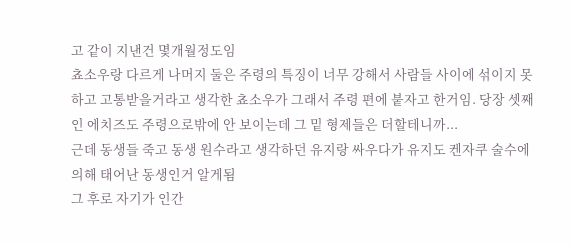고 같이 지낸건 몇개월정도임
쵸소우랑 다르게 나머지 둘은 주령의 특징이 너무 강해서 사람들 사이에 섞이지 못하고 고통받을거라고 생각한 쵸소우가 그래서 주령 편에 붙자고 한거임. 당장 셋째인 에치즈도 주령으로밖에 안 보이는데 그 밑 형제들은 더할테니까...
근데 동생들 죽고 동생 원수라고 생각하던 유지랑 싸우다가 유지도 켄자쿠 술수에 의해 태어난 동생인거 알게됨
그 후로 자기가 인간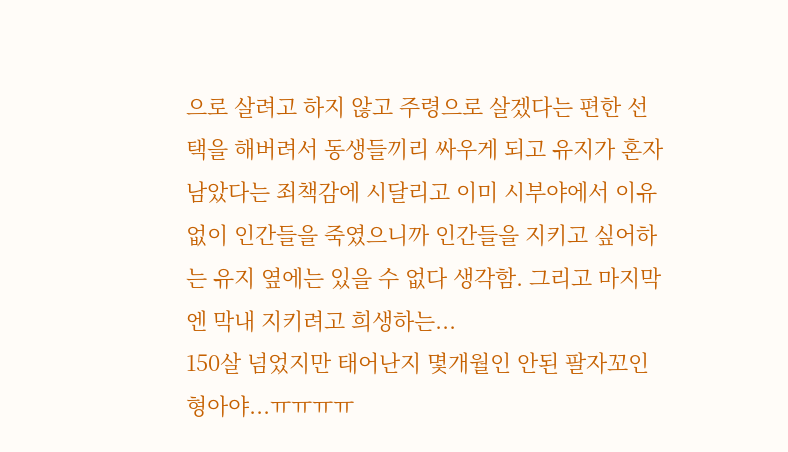으로 살려고 하지 않고 주령으로 살겠다는 편한 선택을 해버려서 동생들끼리 싸우게 되고 유지가 혼자 남았다는 죄책감에 시달리고 이미 시부야에서 이유없이 인간들을 죽였으니까 인간들을 지키고 싶어하는 유지 옆에는 있을 수 없다 생각함. 그리고 마지막엔 막내 지키려고 희생하는...
150살 넘었지만 태어난지 몇개월인 안된 팔자꼬인 형아야...ㅠㅠㅠㅠ